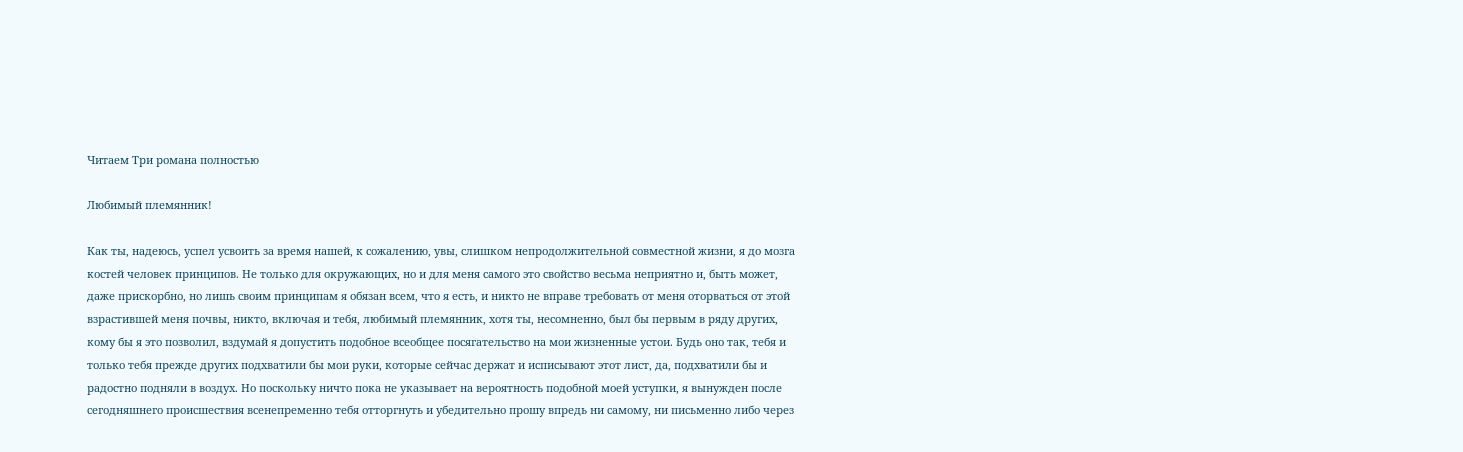Читаем Три романа полностью

Любимый племянник!

Как ты, надеюсь, успел усвоить за время нашей, к сожалению, увы, слишком непродолжительной совместной жизни, я до мозга костей человек принципов. Не только для окружающих, но и для меня самого это свойство весьма неприятно и, быть может, даже прискорбно, но лишь своим принципам я обязан всем, что я есть, и никто не вправе требовать от меня оторваться от этой взрастившей меня почвы, никто, включая и тебя, любимый племянник, хотя ты, несомненно, был бы первым в ряду других, кому бы я это позволил, вздумай я допустить подобное всеобщее посягательство на мои жизненные устои. Будь оно так, тебя и только тебя прежде других подхватили бы мои руки, которые сейчас держат и исписывают этот лист, да, подхватили бы и радостно подняли в воздух. Но поскольку ничто пока не указывает на вероятность подобной моей уступки, я вынужден после сегодняшнего происшествия всенепременно тебя отторгнуть и убедительно прошу впредь ни самому, ни письменно либо через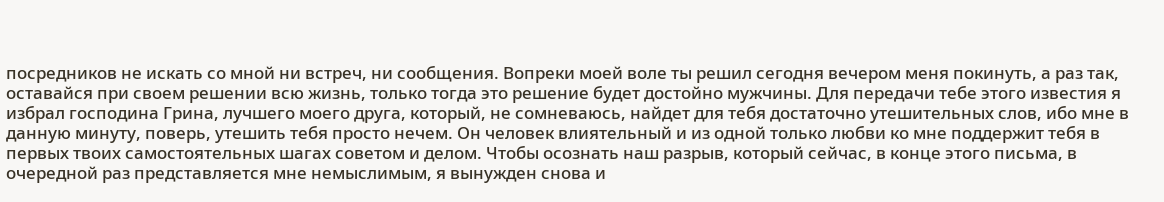посредников не искать со мной ни встреч, ни сообщения. Вопреки моей воле ты решил сегодня вечером меня покинуть, а раз так, оставайся при своем решении всю жизнь, только тогда это решение будет достойно мужчины. Для передачи тебе этого известия я избрал господина Грина, лучшего моего друга, который, не сомневаюсь, найдет для тебя достаточно утешительных слов, ибо мне в данную минуту, поверь, утешить тебя просто нечем. Он человек влиятельный и из одной только любви ко мне поддержит тебя в первых твоих самостоятельных шагах советом и делом. Чтобы осознать наш разрыв, который сейчас, в конце этого письма, в очередной раз представляется мне немыслимым, я вынужден снова и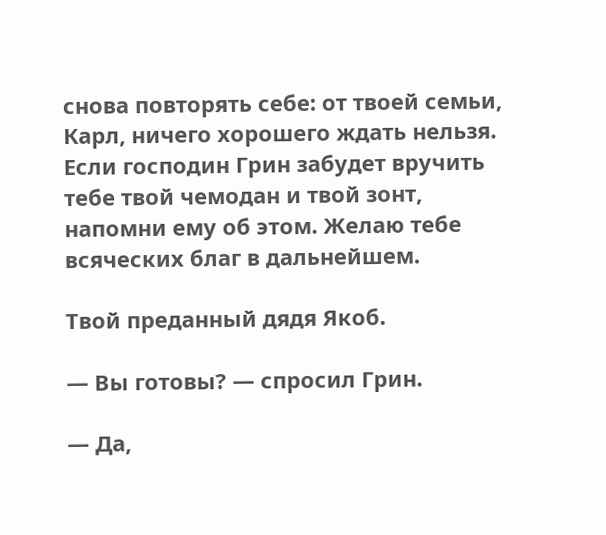снова повторять себе: от твоей семьи, Карл, ничего хорошего ждать нельзя. Если господин Грин забудет вручить тебе твой чемодан и твой зонт, напомни ему об этом. Желаю тебе всяческих благ в дальнейшем.

Твой преданный дядя Якоб.

— Вы готовы? — спросил Грин.

— Да,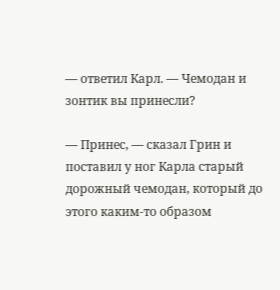— ответил Карл. — Чемодан и зонтик вы принесли?

— Принес, — сказал Грин и поставил у ног Карла старый дорожный чемодан, который до этого каким-то образом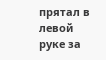прятал в левой руке за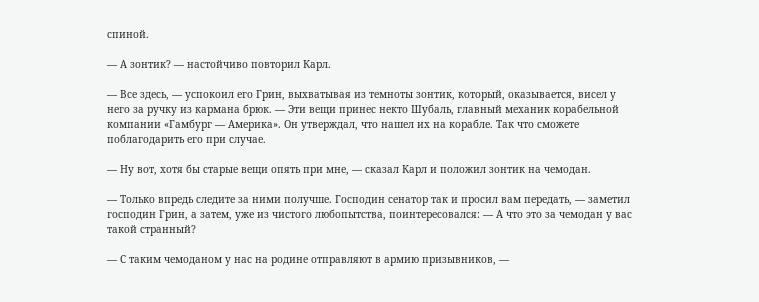спиной.

— А зонтик? — настойчиво повторил Карл.

— Все здесь, — успокоил его Грин, выхватывая из темноты зонтик, который, оказывается, висел у него за ручку из кармана брюк. — Эти вещи принес некто Шубаль, главный механик корабельной компании «Гамбург — Америка». Он утверждал, что нашел их на корабле. Так что сможете поблагодарить его при случае.

— Ну вот, хотя бы старые вещи опять при мне, — сказал Карл и положил зонтик на чемодан.

— Только впредь следите за ними получше. Господин сенатор так и просил вам передать, — заметил господин Грин, а затем, уже из чистого любопытства, поинтересовался: — А что это за чемодан у вас такой странный?

— С таким чемоданом у нас на родине отправляют в армию призывников, —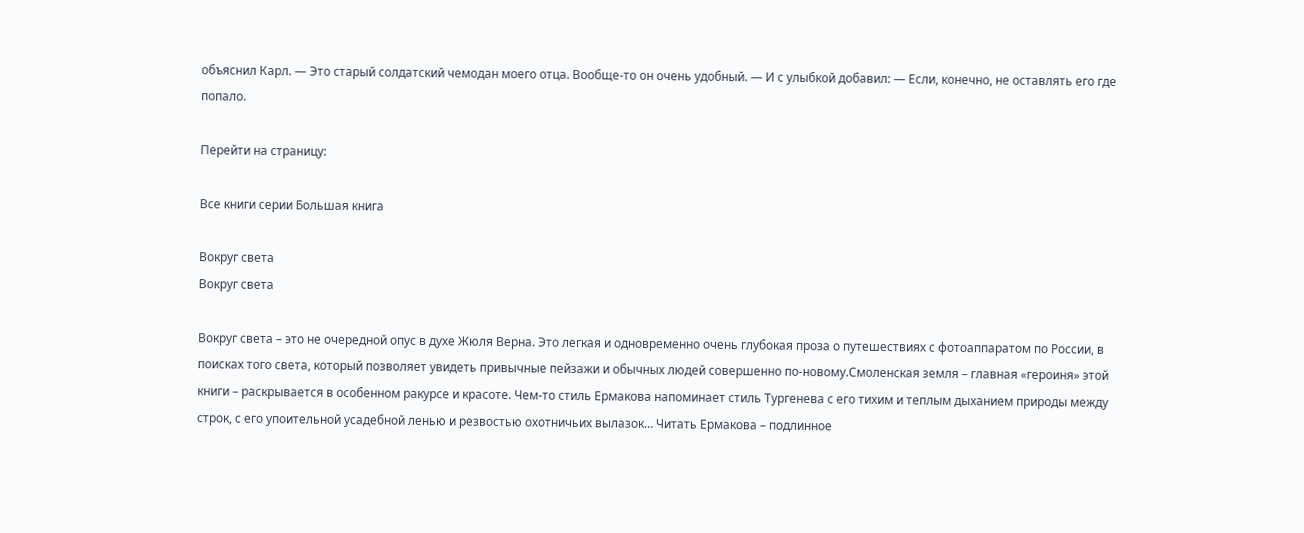объяснил Карл. — Это старый солдатский чемодан моего отца. Вообще-то он очень удобный. — И с улыбкой добавил: — Если, конечно, не оставлять его где попало.

Перейти на страницу:

Все книги серии Большая книга

Вокруг света
Вокруг света

Вокруг света – это не очередной опус в духе Жюля Верна. Это легкая и одновременно очень глубокая проза о путешествиях с фотоаппаратом по России, в поисках того света, который позволяет увидеть привычные пейзажи и обычных людей совершенно по-новому.Смоленская земля – главная «героиня» этой книги – раскрывается в особенном ракурсе и красоте. Чем-то стиль Ермакова напоминает стиль Тургенева с его тихим и теплым дыханием природы между строк, с его упоительной усадебной ленью и резвостью охотничьих вылазок… Читать Ермакова – подлинное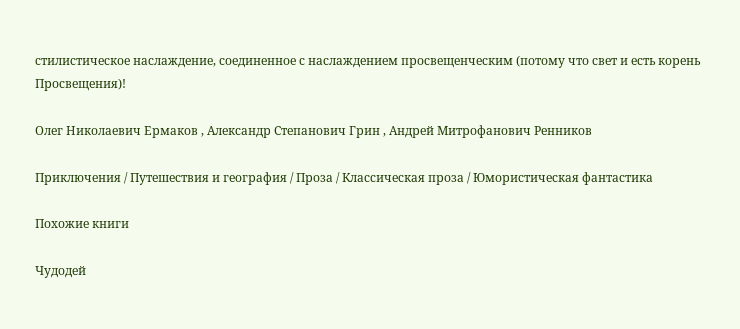стилистическое наслаждение, соединенное с наслаждением просвещенческим (потому что свет и есть корень Просвещения)!

Олег Николаевич Ермаков , Александр Степанович Грин , Андрей Митрофанович Ренников

Приключения / Путешествия и география / Проза / Классическая проза / Юмористическая фантастика

Похожие книги

Чудодей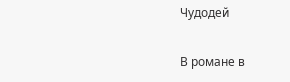Чудодей

В романе в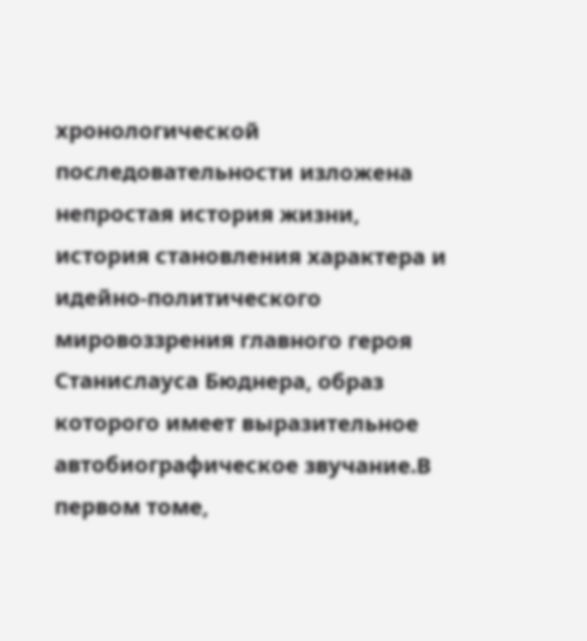хронологической последовательности изложена непростая история жизни, история становления характера и идейно-политического мировоззрения главного героя Станислауса Бюднера, образ которого имеет выразительное автобиографическое звучание.В первом томе,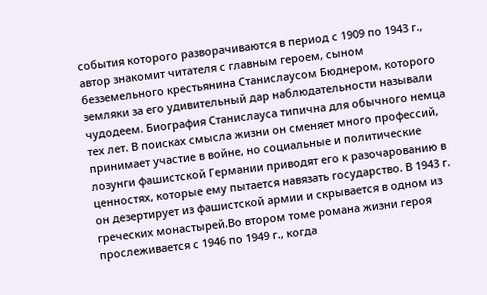события которого разворачиваются в период с 1909 по 1943 г., автор знакомит читателя с главным героем, сыном безземельного крестьянина Станислаусом Бюднером, которого земляки за его удивительный дар наблюдательности называли чудодеем. Биография Станислауса типична для обычного немца тех лет. В поисках смысла жизни он сменяет много профессий, принимает участие в войне, но социальные и политические лозунги фашистской Германии приводят его к разочарованию в ценностях, которые ему пытается навязать государство. В 1943 г. он дезертирует из фашистской армии и скрывается в одном из греческих монастырей.Во втором томе романа жизни героя прослеживается с 1946 по 1949 г., когда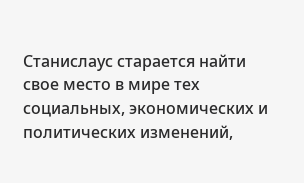Станислаус старается найти свое место в мире тех социальных, экономических и политических изменений,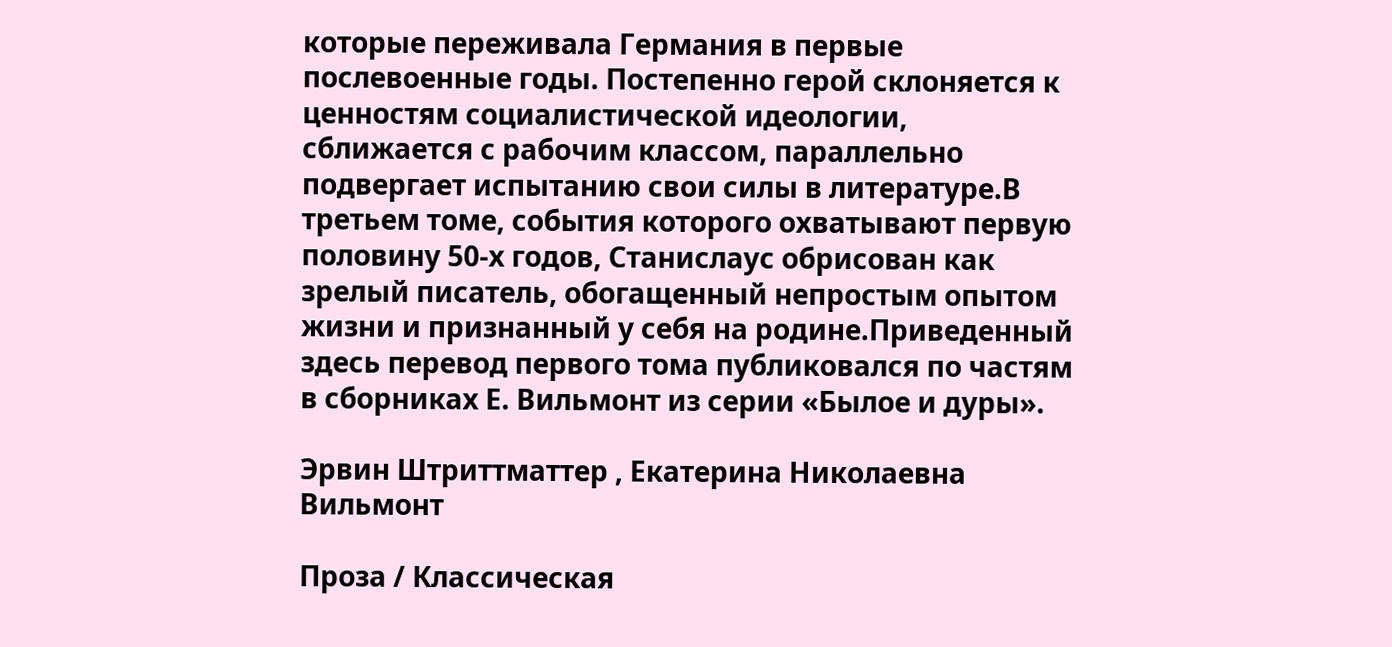которые переживала Германия в первые послевоенные годы. Постепенно герой склоняется к ценностям социалистической идеологии, сближается с рабочим классом, параллельно подвергает испытанию свои силы в литературе.В третьем томе, события которого охватывают первую половину 50-х годов, Станислаус обрисован как зрелый писатель, обогащенный непростым опытом жизни и признанный у себя на родине.Приведенный здесь перевод первого тома публиковался по частям в сборниках Е. Вильмонт из серии «Былое и дуры».

Эрвин Штриттматтер , Екатерина Николаевна Вильмонт

Проза / Классическая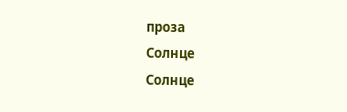проза
Солнце
Солнце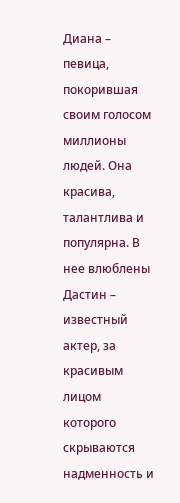Диана – певица, покорившая своим голосом миллионы людей. Она красива, талантлива и популярна. В нее влюблены Дастин – известный актер, за красивым лицом которого скрываются надменность и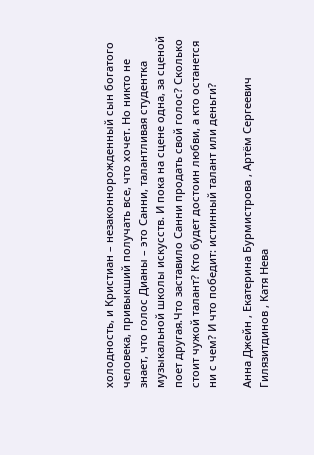холодность, и Кристиан – незаконнорожденный сын богатого человека, привыкший получать все, что хочет. Но никто не знает, что голос Дианы – это Санни, талантливая студентка музыкальной школы искусств. И пока на сцене одна, за сценой поет другая.Что заставило Санни продать свой голос? Сколько стоит чужой талант? Кто будет достоин любви, а кто останется ни с чем? И что победит: истинный талант или деньги?

Анна Джейн , Екатерина Бурмистрова , Артём Сергеевич Гилязитдинов , Катя Нева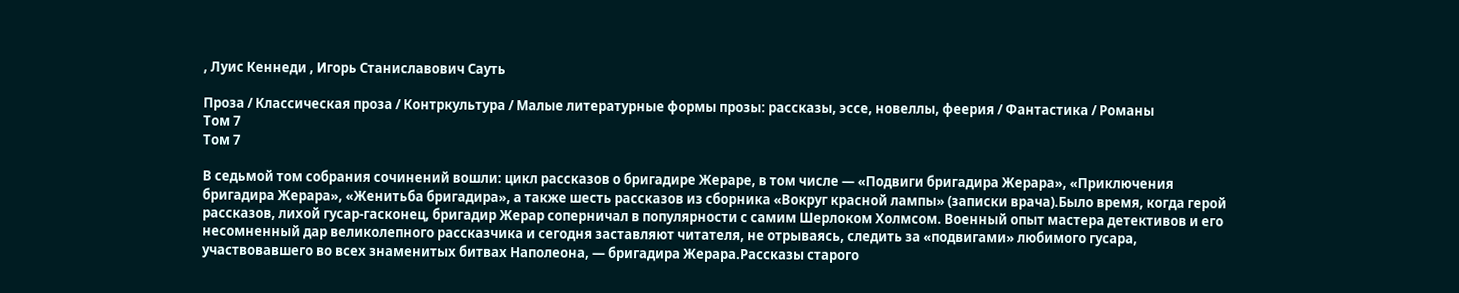, Луис Кеннеди , Игорь Станиславович Сауть

Проза / Классическая проза / Контркультура / Малые литературные формы прозы: рассказы, эссе, новеллы, феерия / Фантастика / Романы
Том 7
Том 7

В седьмой том собрания сочинений вошли: цикл рассказов о бригадире Жераре, в том числе — «Подвиги бригадира Жерара», «Приключения бригадира Жерара», «Женитьба бригадира», а также шесть рассказов из сборника «Вокруг красной лампы» (записки врача).Было время, когда герой рассказов, лихой гусар-гасконец, бригадир Жерар соперничал в популярности с самим Шерлоком Холмсом. Военный опыт мастера детективов и его несомненный дар великолепного рассказчика и сегодня заставляют читателя, не отрываясь, следить за «подвигами» любимого гусара, участвовавшего во всех знаменитых битвах Наполеона, — бригадира Жерара.Рассказы старого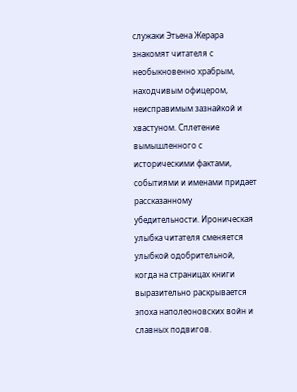служаки Этьена Жерара знакомят читателя с необыкновенно храбрым, находчивым офицером, неисправимым зазнайкой и хвастуном. Сплетение вымышленного с историческими фактами, событиями и именами придает рассказанному убедительности. Ироническая улыбка читателя сменяется улыбкой одобрительной, когда на страницах книги выразительно раскрывается эпоха наполеоновских войн и славных подвигов.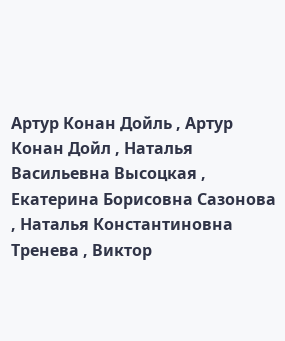Артур Конан Дойль , Артур Конан Дойл , Наталья Васильевна Высоцкая , Екатерина Борисовна Сазонова , Наталья Константиновна Тренева , Виктор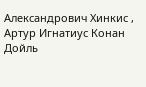Александрович Хинкис , Артур Игнатиус Конан Дойль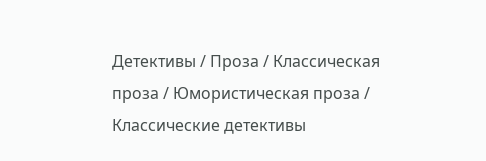Детективы / Проза / Классическая проза / Юмористическая проза / Классические детективы